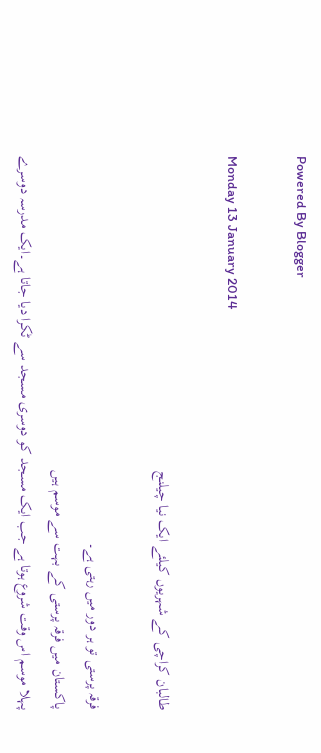Powered By Blogger

Monday 13 January 2014

طالبان کراچی کے شہریوں کیلئے ایک نیا چیلنج

فرقہ پرستی تو ہر دور میں رہتی ہے۔
پاکستان میں فرقہ پرستی کے بہت سے موسم ہیں
پہلا موسم اس وقت شروع ہوتا ہے جب ایک مسجد کو دوسری مسجد سے ٹکرا دیا جاتا ہے۔ایک مدرسہ دوسرے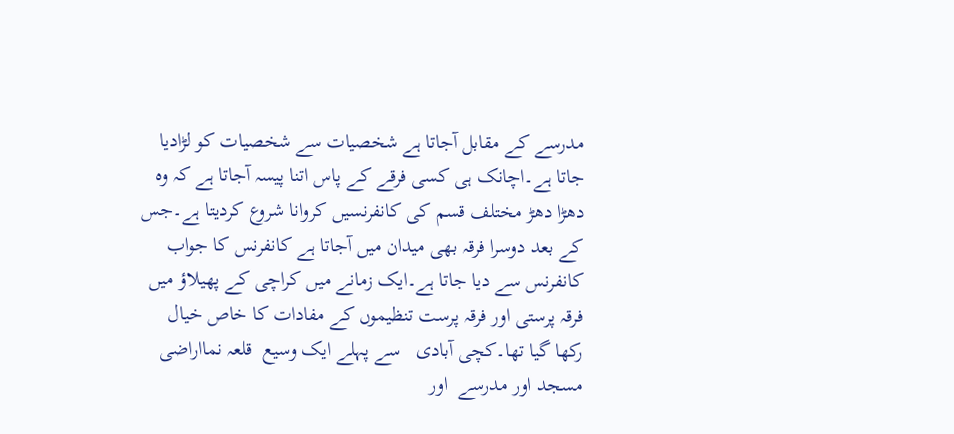مدرسے کے مقابل آجاتا ہے شخصیات سے شخصیات کو لڑادیا جاتا ہے۔اچانک ہی کسی فرقے کے پاس اتنا پیسہ آجاتا ہے کہ وہ دھڑا دھڑ مختلف قسم کی کانفرنسیں کروانا شروع کردیتا ہے۔جس کے بعد دوسرا فرقہ بھی میدان میں آجاتا ہے کانفرنس کا جواب کانفرنس سے دیا جاتا ہے۔ایک زمانے میں کراچی کے پھیلاؤ میں فرقہ پرستی اور فرقہ پرست تنظیموں کے مفادات کا خاص خیال رکھا گیا تھا۔کچی آبادی   سے پہلے ایک وسیع  قلعہ نمااراضی مسجد اور مدرسے  اور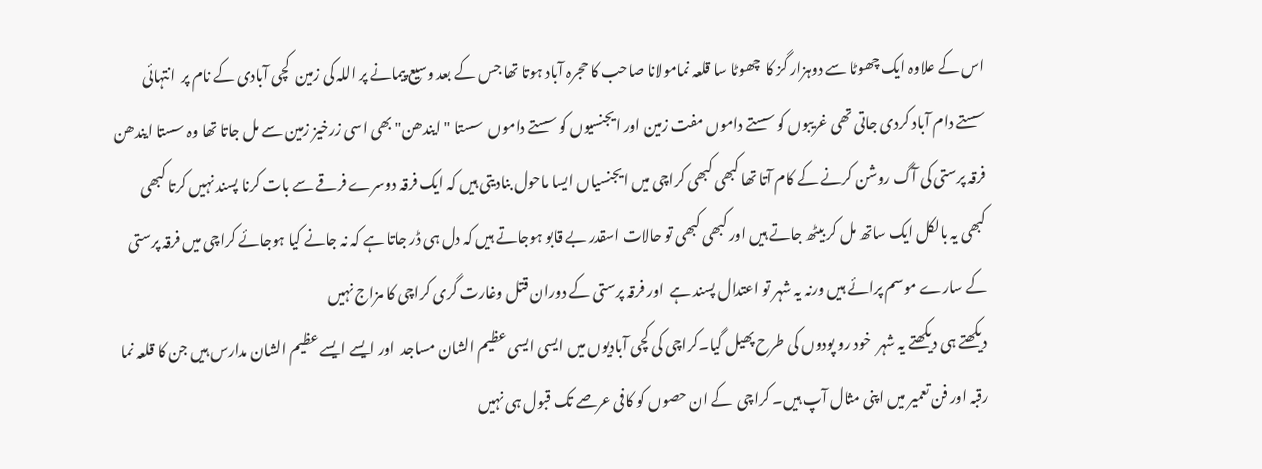اس کے علاوہ ایک چھوٹا سے دوہزار گز کا  چھوٹا سا قلعہ نمامولانا صاحب کا حجرہ آباد ہوتا تھا جس کے بعد وسیع پیمانے پر اللہ کی زمین  کچی آبادی کے نام پر  انتہائی  سستے دام آباد کردی جاتی تھی غریبوں کو سستے داموں مفت زمین اور ایجنسیوں کو سستے داموں  سستا "ایندھن" بھی اسی زرخیز زمین سے مل جاتا تھا وہ سستا ایندھن فرقہ پرستی کی آگ روشن کرنے کے کام آتا تھا کبھی کبھی کراچی میں ایجنسیاں ایسا ماحول بنادیتی ہیں کہ ایک فرقہ دوسرے فرقے سے بات کرنا پسند نہیں کرتا کبھی کبھی یہ بالکل ایک ساتھ مل کر بیٹھ جاتے ہیں اور کبھی کبھی تو حالات اسقدر بے قابو ہوجاتے ہیں کہ دل ہی ڈر جاتا ہے کہ نہ جانے کیا ہوجائے کراچی میں فرقہ پرستی کے سارے موسم پرائے ہیں ورنہ یہ شہر تو اعتدال پسند ہے  اور فرقہ پرستی کے دوران قتل وغارت گری کراچی کا مزاج نہیں
دیکھتے ہی دیکھتے یہ شہر  خود رو پودوں کی طرح پھیل گیا۔کراچی کی کچی آبادیوں میں ایسی ایسی عظیم الشان مساجد  اور ایسے ایسے عظیم الشان مدارس ہیں جن کا قلعہ نما رقبہ اور فن تعمیر میں اپنی مثال آپ ہیں۔ کراچی  کے ان حصوں کو کافی عرصے تک قبول ہی نہیں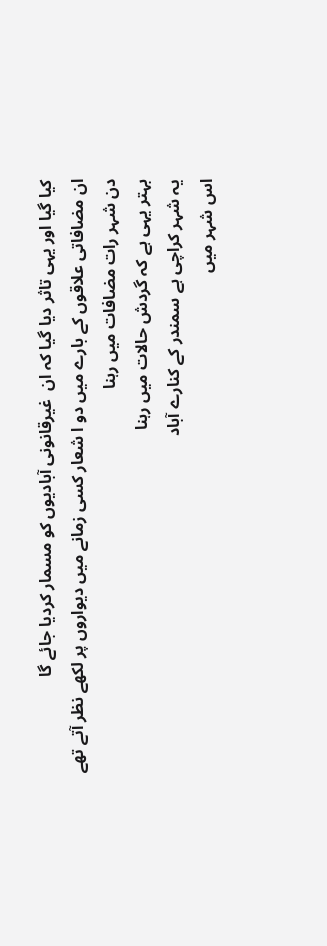کیا گیا اور یہی تاثر دیا گیا کہ ان  غیرقانونی آبادیوں کو مسمار کردیا جائے گا
ان مضافاتی علاقوں کے بارے میں دو ا شعار کسی زمانے میں دیواروں پر لکھے نظر آتے تھے
دن شہر رات مضافات ميں رہنا
بہتر يہی ہے کہ گردش حالات ميں رہنا
يہ شہر کراچی ہے سمندر کے کنارے آباد
اس شہر ميں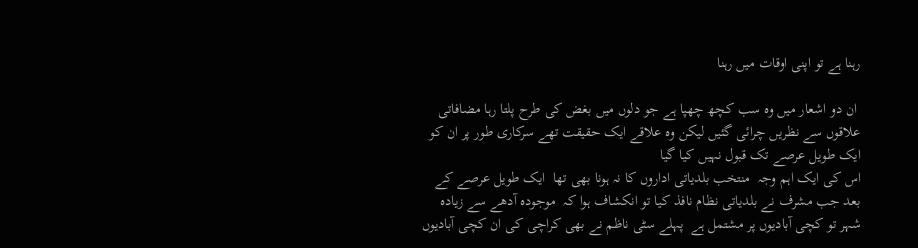رہنا ہے تو اپنی اوقات ميں رہنا

 ان دو اشعار میں وہ سب کچھ چھپا ہے جو دلوں میں بغض کی طرح پلتا رہا مضافاتی علاقوں سے نظریں چرائی گئیں لیکن وہ علاقے ایک حقیقت تھے سرکاری طور پر ان کو ایک طویل عرصے تک قبول نہیں کیا گیا
اس کی ایک اہم وجہ  منتخب بلدیاتی اداروں کا نہ ہونا بھی تھا  ایک طویل عرصے کے بعد جب مشرف نے بلدیاتی نظام نافذ کیا تو انکشاف ہوا کہ  موجودہ آدھے سے زیادہ شہر تو کچی آبادیوں پر مشتمل ہے  پہلے سٹی ناظم نے بھی کراچی کی ان کچی آبادیوں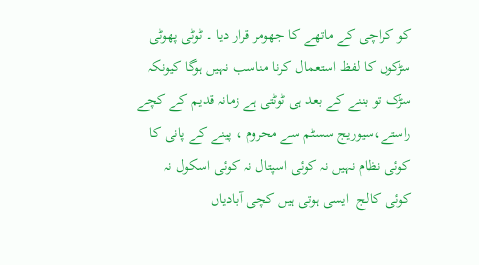کو کراچی کے ماتھے کا جھومر قرار دیا ۔ ٹوٹی پھوٹی سڑکوں کا لفظ استعمال کرنا مناسب نہیں ہوگا کیونکہ سڑک تو بننے کے بعد ہی ٹوٹتی ہے زمانہ قدیم کے کچے راستے،سیوریج سسٹم سے محروم ، پینے کے پانی کا کوئی نظام نہیں نہ کوئی اسپتال نہ کوئی اسکول نہ کوئی کالج  ایسی ہوتی ہیں کچی آبادیاں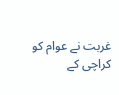غربت نے عوام کو کراچی کے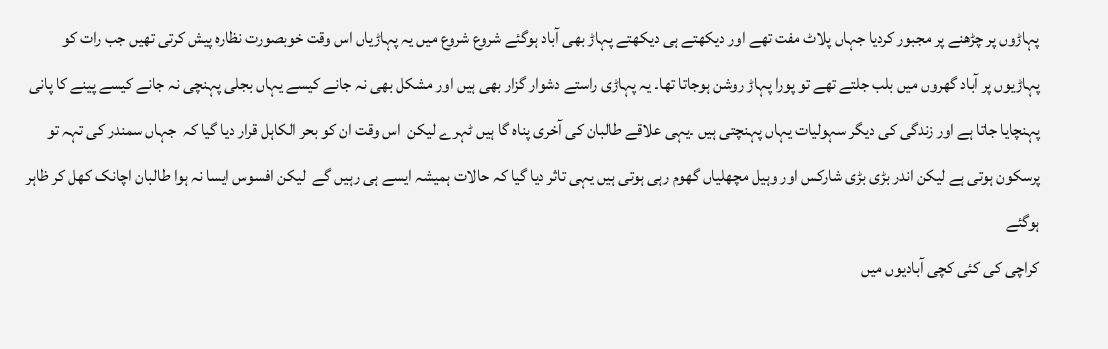پہاڑوں پر چڑھنے پر مجبور کردیا جہاں پلاٹ مفت تھے اور دیکھتے ہی دیکھتے پہاڑ بھی آباد ہوگئے شروع شروع میں یہ پہاڑیاں اس وقت خوبصورت نظارہ پیش کرتی تھیں جب رات کو پہاڑیوں پر آباد گھروں میں بلب جلتے تھے تو پورا پہاڑ روشن ہوجاتا تھا۔ یہ پہاڑی راستے دشوار گزار بھی ہیں اور مشکل بھی نہ جانے کیسے یہاں بجلی پہنچی نہ جانے کیسے پینے کا پانی پہنچایا جاتا ہے اور زندگی کی دیگر سہولیات یہاں پہنچتی ہیں ۔یہی علاقے طالبان کی آخری پناہ گا ہیں ٹہرے لیکن  اس وقت ان کو بحر الکاہل قرار دیا گیا کہ  جہاں سمندر کی تہہ تو پرسکون ہوتی ہے لیکن اندر بڑی بڑی شارکس اور وہیل مچھلیاں گھوم رہی ہوتی ہیں یہی تاثر دیا گیا کہ حالات ہمیشہ ایسے ہی رہیں گے  لیکن افسوس ایسا نہ ہوا طالبان اچانک کھل کر ظاہر ہوگئے
کراچی کی کئی کچی آبادیوں میں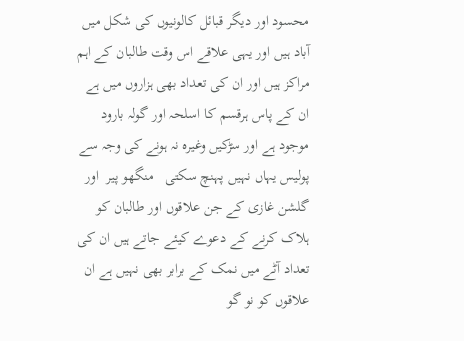محسود اور دیگر قبائل کالونیوں کی شکل میں آباد ہیں اور یہی علاقے اس وقت طالبان کے اہم مراکز ہیں اور ان کی تعداد بھی ہزاروں میں ہے  ان کے پاس ہرقسم کا اسلحہ اور گولہ بارود موجود ہے اور سڑکیں وغیرہ نہ ہونے کی وجہ سے  پولیس یہاں نہیں پہنچ سکتی   منگھو پیر  اور گلشن غازی کے جن علاقوں اور طالبان کو ہلاک کرنے کے دعوے کیئے جاتے ہیں ان کی تعداد آٹے میں نمک کے برابر بھی نہیں ہے ان علاقوں کو نو گو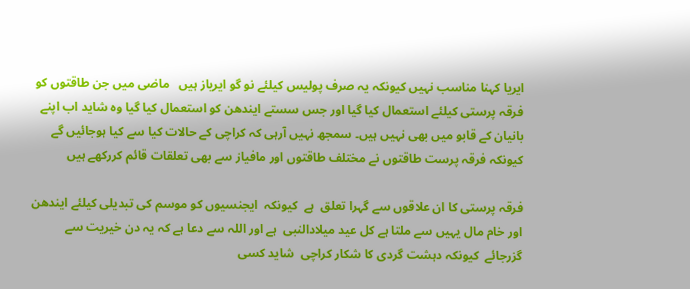ایریا کہنا مناسب نہیں کیونکہ یہ صرف پولیس کیلئے نو گو ایریاز ہیں   ماضی میں جن طاقتوں کو فرقہ پرستی کیلئے استعمال کیا گیا اور جس سستے ایندھن کو استعمال کیا گیا وہ شاید اب اپنے بانیان کے قابو میں بھی نہیں ہیں۔ سمجھ نہیں آرہی کہ کراچی کے حالات کیا سے کیا ہوجائیں گے کیونکہ فرقہ پرست طاقتوں نے مختلف طاقتوں اور مافیاز سے بھی تعلقات قائم کررکھے ہیں

فرقہ پرستی کا ان علاقوں سے گہرا تعلق  ہے  کیونکہ  ایجنسیوں کو موسم کی تبدیلی کیلئے ایندھن اور خام مال یہیں سے ملتا ہے کل عید میلادالنبی  ہے اور اللہ سے دعا ہے کہ یہ دن خیریت سے گزرجائے  کیونکہ دہشت گردی کا شکار کراچی  شاید کسی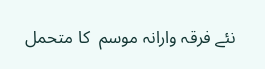نئے فرقہ وارانہ موسم  کا متحمل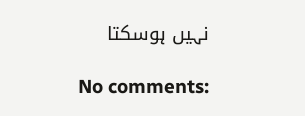نہیں ہوسکتا

No comments: